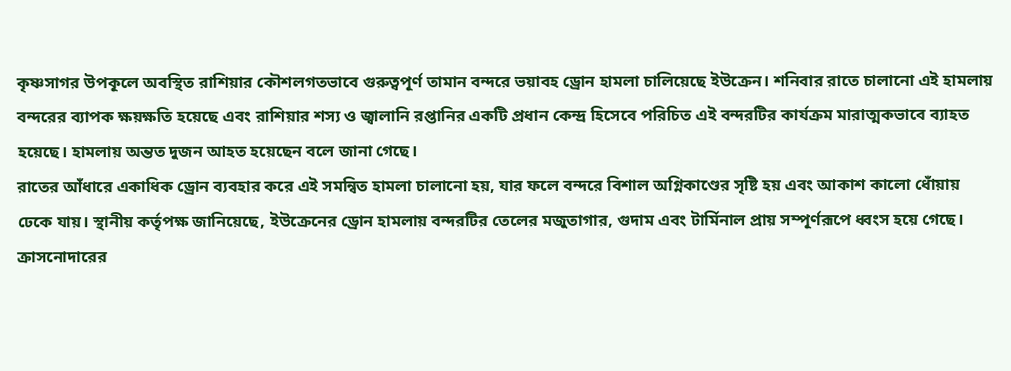কৃষ্ণসাগর উপকূলে অবস্থিত রাশিয়ার কৌশলগতভাবে গুরুত্বপূর্ণ তামান বন্দরে ভয়াবহ ড্রোন হামলা চালিয়েছে ইউক্রেন। শনিবার রাতে চালানো এই হামলায় বন্দরের ব্যাপক ক্ষয়ক্ষতি হয়েছে এবং রাশিয়ার শস্য ও জ্বালানি রপ্তানির একটি প্রধান কেন্দ্র হিসেবে পরিচিত এই বন্দরটির কার্যক্রম মারাত্মকভাবে ব্যাহত হয়েছে। হামলায় অন্তত দুজন আহত হয়েছেন বলে জানা গেছে।
রাতের আঁধারে একাধিক ড্রোন ব্যবহার করে এই সমন্বিত হামলা চালানো হয়, যার ফলে বন্দরে বিশাল অগ্নিকাণ্ডের সৃষ্টি হয় এবং আকাশ কালো ধোঁয়ায় ঢেকে যায়। স্থানীয় কর্তৃপক্ষ জানিয়েছে, ইউক্রেনের ড্রোন হামলায় বন্দরটির তেলের মজুতাগার, গুদাম এবং টার্মিনাল প্রায় সম্পূর্ণরূপে ধ্বংস হয়ে গেছে। ক্রাসনোদারের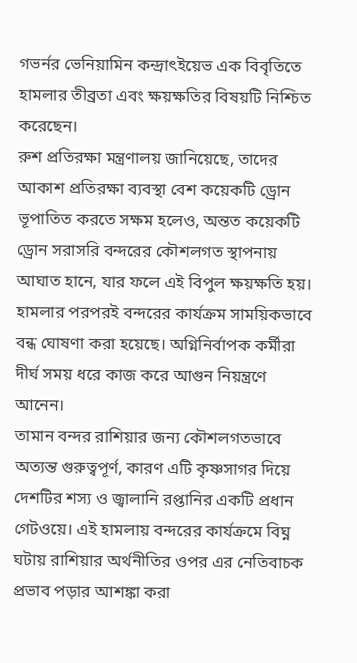গভর্নর ভেনিয়ামিন কন্দ্রাৎইয়েভ এক বিবৃতিতে হামলার তীব্রতা এবং ক্ষয়ক্ষতির বিষয়টি নিশ্চিত করেছেন।
রুশ প্রতিরক্ষা মন্ত্রণালয় জানিয়েছে, তাদের আকাশ প্রতিরক্ষা ব্যবস্থা বেশ কয়েকটি ড্রোন ভূপাতিত করতে সক্ষম হলেও, অন্তত কয়েকটি ড্রোন সরাসরি বন্দরের কৌশলগত স্থাপনায় আঘাত হানে, যার ফলে এই বিপুল ক্ষয়ক্ষতি হয়। হামলার পরপরই বন্দরের কার্যক্রম সাময়িকভাবে বন্ধ ঘোষণা করা হয়েছে। অগ্নিনির্বাপক কর্মীরা দীর্ঘ সময় ধরে কাজ করে আগুন নিয়ন্ত্রণে আনেন।
তামান বন্দর রাশিয়ার জন্য কৌশলগতভাবে অত্যন্ত গুরুত্বপূর্ণ, কারণ এটি কৃষ্ণসাগর দিয়ে দেশটির শস্য ও জ্বালানি রপ্তানির একটি প্রধান গেটওয়ে। এই হামলায় বন্দরের কার্যক্রমে বিঘ্ন ঘটায় রাশিয়ার অর্থনীতির ওপর এর নেতিবাচক প্রভাব পড়ার আশঙ্কা করা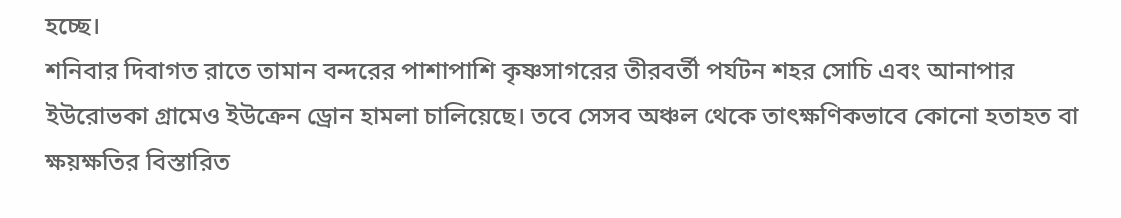হচ্ছে।
শনিবার দিবাগত রাতে তামান বন্দরের পাশাপাশি কৃষ্ণসাগরের তীরবর্তী পর্যটন শহর সোচি এবং আনাপার ইউরোভকা গ্রামেও ইউক্রেন ড্রোন হামলা চালিয়েছে। তবে সেসব অঞ্চল থেকে তাৎক্ষণিকভাবে কোনো হতাহত বা ক্ষয়ক্ষতির বিস্তারিত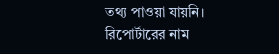তথ্য পাওয়া যায়নি।
রিপোর্টারের নাম